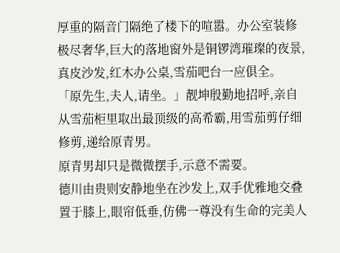厚重的隔音门隔绝了楼下的喧嚣。办公室装修极尽奢华,巨大的落地窗外是铜锣湾璀璨的夜景,真皮沙发,红木办公桌,雪茄吧台一应俱全。
「原先生,夫人,请坐。」靓坤殷勤地招呼,亲自从雪茄柜里取出最顶级的高希霸,用雪茄剪仔细修剪,递给原青男。
原青男却只是微微摆手,示意不需要。
德川由贵则安静地坐在沙发上,双手优雅地交叠置于膝上,眼帘低垂,仿佛一尊没有生命的完美人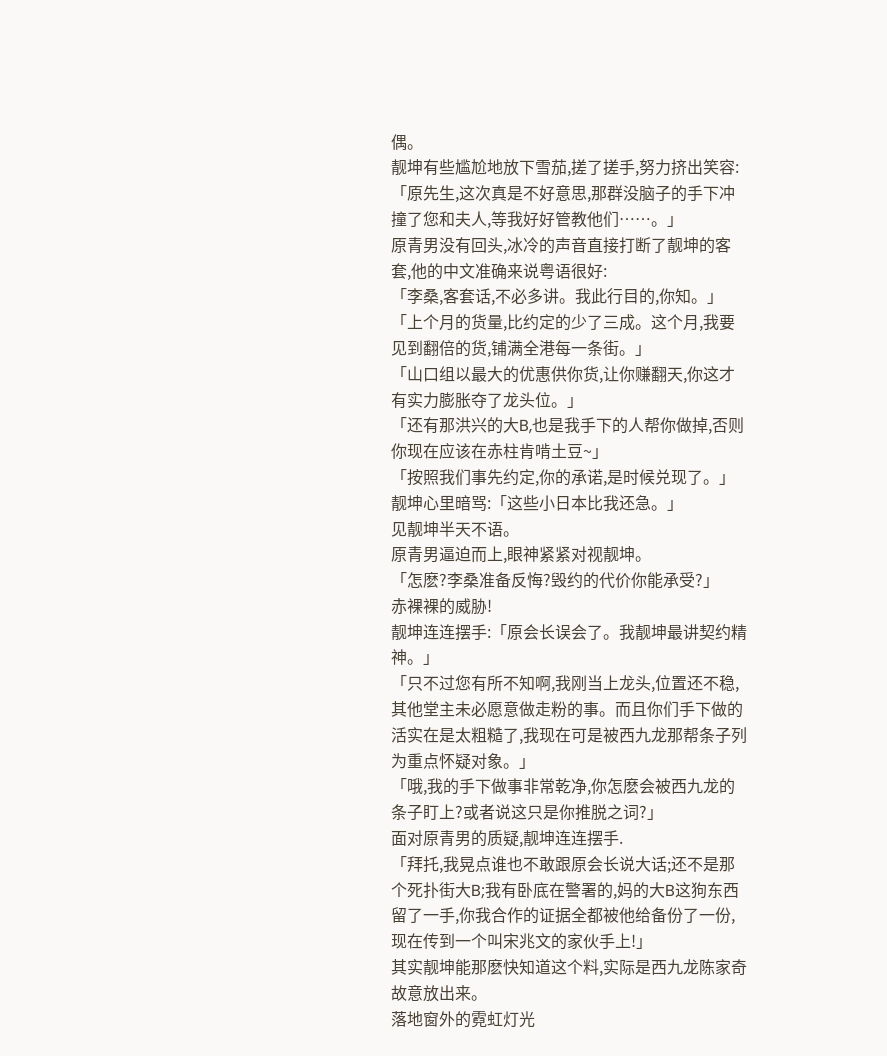偶。
靓坤有些尴尬地放下雪茄,搓了搓手,努力挤出笑容:「原先生,这次真是不好意思,那群没脑子的手下冲撞了您和夫人,等我好好管教他们……。」
原青男没有回头,冰冷的声音直接打断了靓坤的客套,他的中文准确来说粤语很好:
「李桑,客套话,不必多讲。我此行目的,你知。」
「上个月的货量,比约定的少了三成。这个月,我要见到翻倍的货,铺满全港每一条街。」
「山口组以最大的优惠供你货,让你赚翻天,你这才有实力膨胀夺了龙头位。」
「还有那洪兴的大B,也是我手下的人帮你做掉,否则你现在应该在赤柱肯啃土豆~」
「按照我们事先约定,你的承诺,是时候兑现了。」
靓坤心里暗骂:「这些小日本比我还急。」
见靓坤半天不语。
原青男逼迫而上,眼神紧紧对视靓坤。
「怎麽?李桑准备反悔?毁约的代价你能承受?」
赤裸裸的威胁!
靓坤连连摆手:「原会长误会了。我靓坤最讲契约精神。」
「只不过您有所不知啊,我刚当上龙头,位置还不稳,其他堂主未必愿意做走粉的事。而且你们手下做的活实在是太粗糙了,我现在可是被西九龙那帮条子列为重点怀疑对象。」
「哦,我的手下做事非常乾净,你怎麽会被西九龙的条子盯上?或者说这只是你推脱之词?」
面对原青男的质疑,靓坤连连摆手.
「拜托,我晃点谁也不敢跟原会长说大话;还不是那个死扑街大B;我有卧底在警署的,妈的大B这狗东西留了一手,你我合作的证据全都被他给备份了一份,现在传到一个叫宋兆文的家伙手上!」
其实靓坤能那麽快知道这个料,实际是西九龙陈家奇故意放出来。
落地窗外的霓虹灯光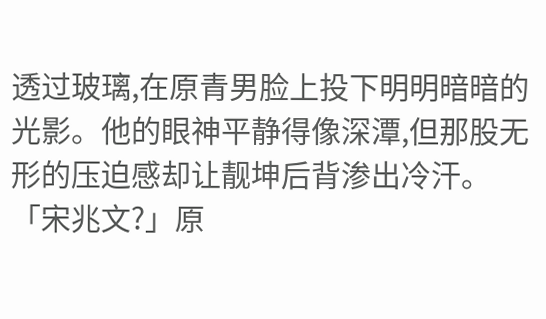透过玻璃,在原青男脸上投下明明暗暗的光影。他的眼神平静得像深潭,但那股无形的压迫感却让靓坤后背渗出冷汗。
「宋兆文?」原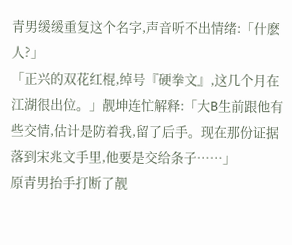青男缓缓重复这个名字,声音听不出情绪:「什麽人?」
「正兴的双花红棍,绰号『硬拳文』,这几个月在江湖很出位。」靓坤连忙解释:「大B生前跟他有些交情,估计是防着我,留了后手。现在那份证据落到宋兆文手里,他要是交给条子……」
原青男抬手打断了靓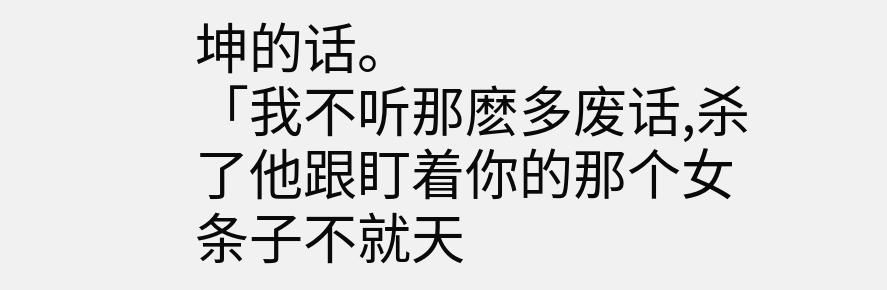坤的话。
「我不听那麽多废话,杀了他跟盯着你的那个女条子不就天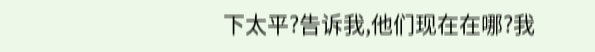下太平?告诉我,他们现在在哪?我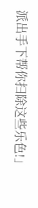派出手下帮你扫除这些乐色!」